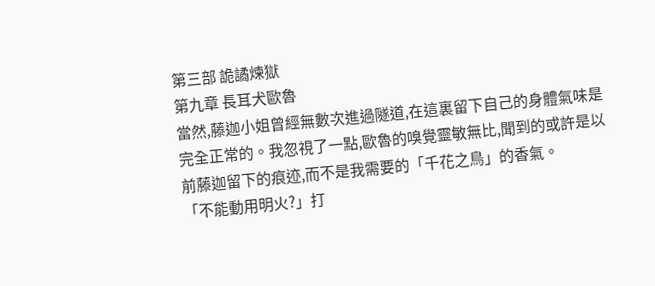第三部 詭譎煉獄
第九章 長耳犬歐魯
當然,藤迦小姐曾經無數次進過隧道,在這裏留下自己的身體氣味是完全正常的。我忽視了一點,歐魯的嗅覺靈敏無比,聞到的或許是以前藤迦留下的痕迹,而不是我需要的「千花之鳥」的香氣。
「不能動用明火?」打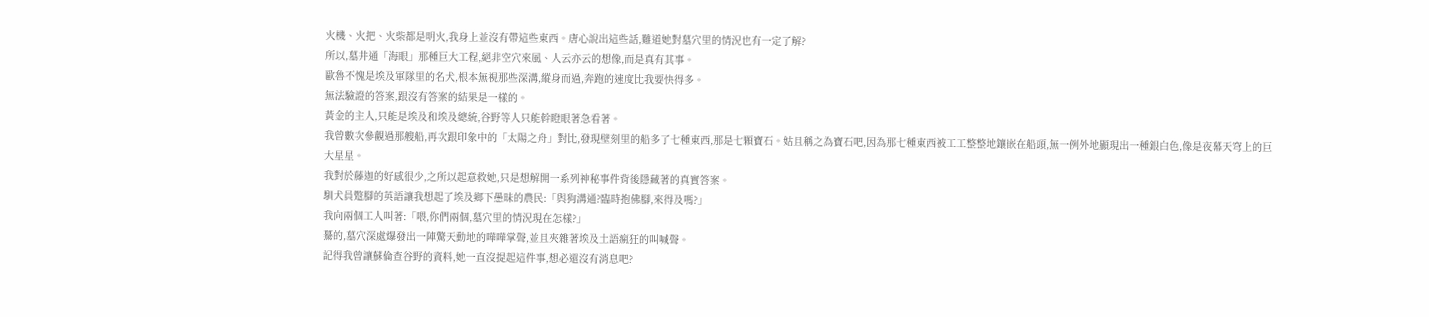火機、火把、火柴都是明火,我身上並沒有帶這些東西。唐心說出這些話,難道她對墓穴里的情況也有一定了解?
所以,墓井通「海眼」那種巨大工程,絕非空穴來風、人云亦云的想像,而是真有其事。
歐魯不愧是埃及軍隊里的名犬,根本無視那些深溝,縱身而過,奔跑的速度比我要快得多。
無法驗證的答案,跟沒有答案的結果是一樣的。
黃金的主人,只能是埃及和埃及總統,谷野等人只能幹瞪眼著急看著。
我曾數次參觀過那艘船,再次跟印象中的「太陽之舟」對比,發現壁刻里的船多了七種東西,那是七顆寶石。姑且稱之為寶石吧,因為那七種東西被工工整整地鑲嵌在船頭,無一例外地顯現出一種銀白色,像是夜幕天穹上的巨大星星。
我對於藤迦的好感很少,之所以起意救她,只是想解開一系列神秘事件背後隱藏著的真實答案。
馴犬員蹩腳的英語讓我想起了埃及鄉下愚昧的農民:「與狗溝通?臨時抱佛腳,來得及嗎?」
我向兩個工人叫著:「喂,你們兩個,墓穴里的情況現在怎樣?」
驀的,墓穴深處爆發出一陣驚天動地的嘩嘩掌聲,並且夾雜著埃及土語瘋狂的叫喊聲。
記得我曾讓蘇倫查谷野的資料,她一直沒提起這件事,想必還沒有消息吧?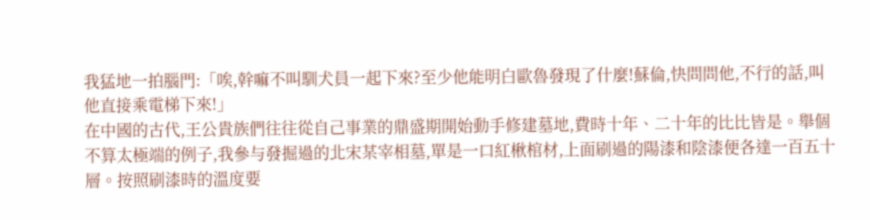我猛地一拍腦門:「唉,幹嘛不叫馴犬員一起下來?至少他能明白歐魯發現了什麼!蘇倫,快問問他,不行的話,叫他直接乘電梯下來!」
在中國的古代,王公貴族們往往從自己事業的鼎盛期開始動手修建墓地,費時十年、二十年的比比皆是。舉個不算太極端的例子,我參与發掘過的北宋某宰相墓,單是一口紅楸棺材,上面刷過的陽漆和陰漆便各達一百五十層。按照刷漆時的溫度要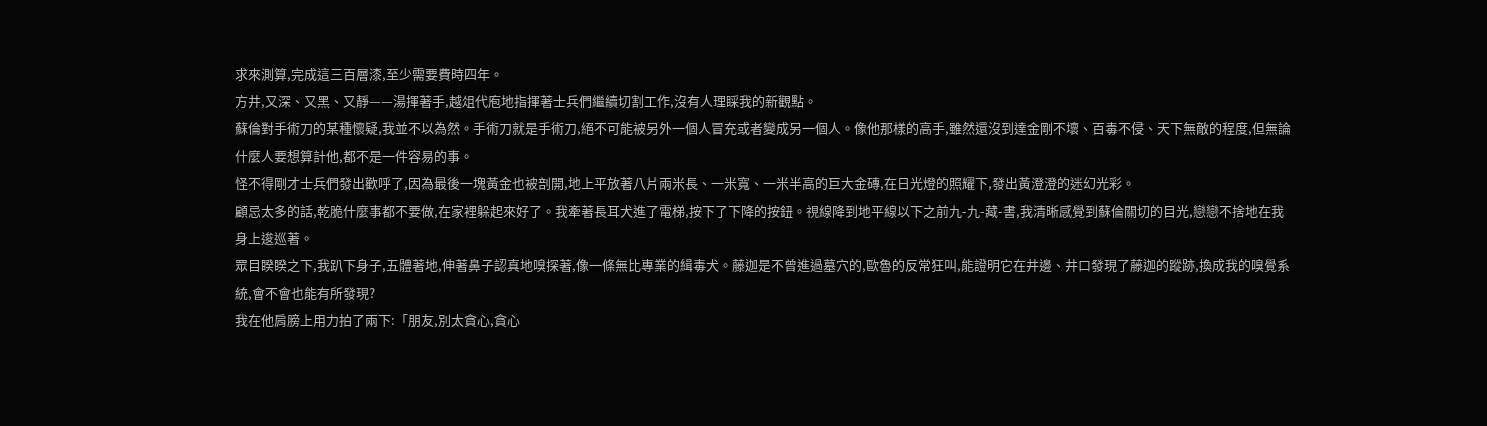求來測算,完成這三百層漆,至少需要費時四年。
方井,又深、又黑、又靜——湯揮著手,越俎代庖地指揮著士兵們繼續切割工作,沒有人理睬我的新觀點。
蘇倫對手術刀的某種懷疑,我並不以為然。手術刀就是手術刀,絕不可能被另外一個人冒充或者變成另一個人。像他那樣的高手,雖然還沒到達金剛不壞、百毒不侵、天下無敵的程度,但無論什麼人要想算計他,都不是一件容易的事。
怪不得剛才士兵們發出歡呼了,因為最後一塊黃金也被剖開,地上平放著八片兩米長、一米寬、一米半高的巨大金磚,在日光燈的照耀下,發出黃澄澄的迷幻光彩。
顧忌太多的話,乾脆什麼事都不要做,在家裡躲起來好了。我牽著長耳犬進了電梯,按下了下降的按鈕。視線降到地平線以下之前九-九-藏-書,我清晰感覺到蘇倫關切的目光,戀戀不捨地在我身上逡巡著。
眾目睽睽之下,我趴下身子,五體著地,伸著鼻子認真地嗅探著,像一條無比專業的緝毒犬。藤迦是不曾進過墓穴的,歐魯的反常狂叫,能證明它在井邊、井口發現了藤迦的蹤跡,換成我的嗅覺系統,會不會也能有所發現?
我在他肩膀上用力拍了兩下:「朋友,別太貪心,貪心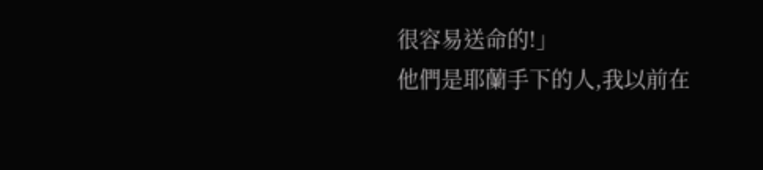很容易送命的!」
他們是耶蘭手下的人,我以前在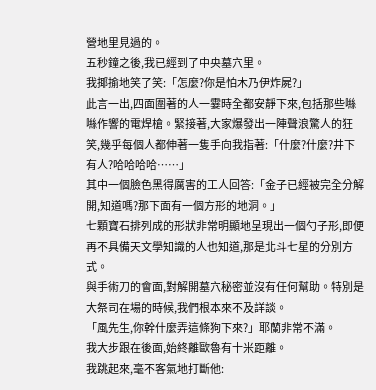營地里見過的。
五秒鐘之後,我已經到了中央墓穴里。
我揶揄地笑了笑:「怎麼?你是怕木乃伊炸屍?」
此言一出,四面圍著的人一霎時全都安靜下來,包括那些噝噝作響的電焊槍。緊接著,大家爆發出一陣聲浪驚人的狂笑,幾乎每個人都伸著一隻手向我指著:「什麼?什麼?井下有人?哈哈哈哈……」
其中一個臉色黑得厲害的工人回答:「金子已經被完全分解開,知道嗎?那下面有一個方形的地洞。」
七顆寶石排列成的形狀非常明顯地呈現出一個勺子形,即便再不具備天文學知識的人也知道,那是北斗七星的分別方式。
與手術刀的會面,對解開墓穴秘密並沒有任何幫助。特別是大祭司在場的時候,我們根本來不及詳談。
「風先生,你幹什麼弄這條狗下來?」耶蘭非常不滿。
我大步跟在後面,始終離歐魯有十米距離。
我跳起來,毫不客氣地打斷他: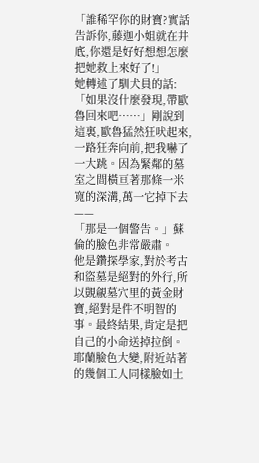「誰稀罕你的財寶?實話告訴你,藤迦小姐就在井底,你還是好好想想怎麼把她救上來好了!」
她轉述了馴犬員的話:「如果沒什麼發現,帶歐魯回來吧……」剛說到這裏,歐魯猛然狂吠起來,一路狂奔向前,把我嚇了一大跳。因為緊鄰的墓室之間橫亘著那條一米寬的深溝,萬一它掉下去——
「那是一個警告。」蘇倫的臉色非常嚴肅。
他是鑽探學家,對於考古和盜墓是絕對的外行,所以覬覦墓穴里的黃金財寶,絕對是件不明智的事。最終結果,肯定是把自己的小命送掉拉倒。
耶蘭臉色大變,附近站著的幾個工人同樣臉如土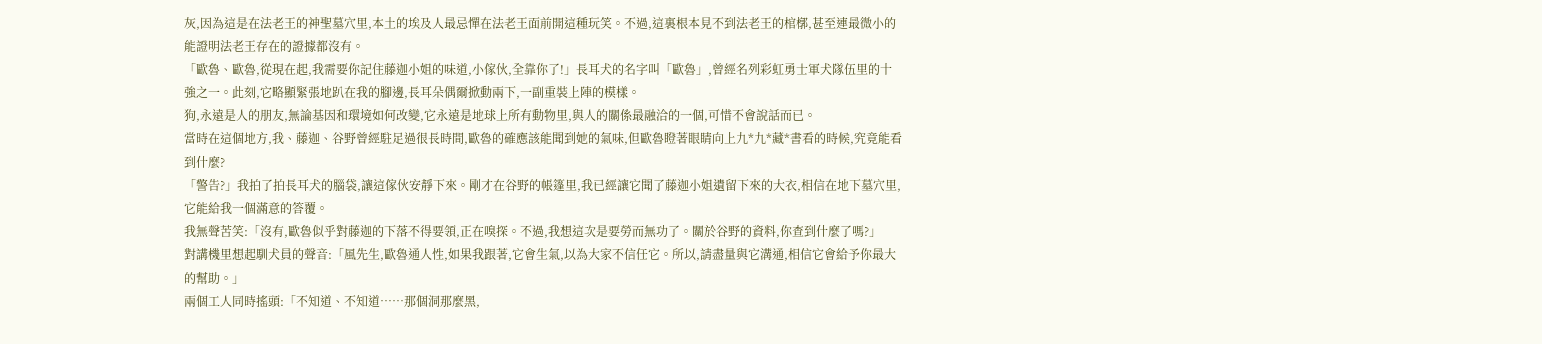灰,因為這是在法老王的神聖墓穴里,本土的埃及人最忌憚在法老王面前開這種玩笑。不過,這裏根本見不到法老王的棺槨,甚至連最微小的能證明法老王存在的證據都沒有。
「歐魯、歐魯,從現在起,我需要你記住藤迦小姐的味道,小傢伙,全靠你了!」長耳犬的名字叫「歐魯」,曾經名列彩虹勇士軍犬隊伍里的十強之一。此刻,它略顯緊張地趴在我的腳邊,長耳朵偶爾掀動兩下,一副重裝上陣的模樣。
狗,永遠是人的朋友,無論基因和環境如何改變,它永遠是地球上所有動物里,與人的關係最融洽的一個,可惜不會說話而已。
當時在這個地方,我、藤迦、谷野曾經駐足過很長時間,歐魯的確應該能聞到她的氣味,但歐魯瞪著眼睛向上九*九*藏*書看的時候,究竟能看到什麼?
「警告?」我拍了拍長耳犬的腦袋,讓這傢伙安靜下來。剛才在谷野的帳篷里,我已經讓它聞了藤迦小姐遺留下來的大衣,相信在地下墓穴里,它能給我一個滿意的答覆。
我無聲苦笑:「沒有,歐魯似乎對藤迦的下落不得要領,正在嗅探。不過,我想這次是要勞而無功了。關於谷野的資料,你查到什麼了嗎?」
對講機里想起馴犬員的聲音:「風先生,歐魯通人性,如果我跟著,它會生氣,以為大家不信任它。所以,請盡量與它溝通,相信它會給予你最大的幫助。」
兩個工人同時搖頭:「不知道、不知道……那個洞那麼黑,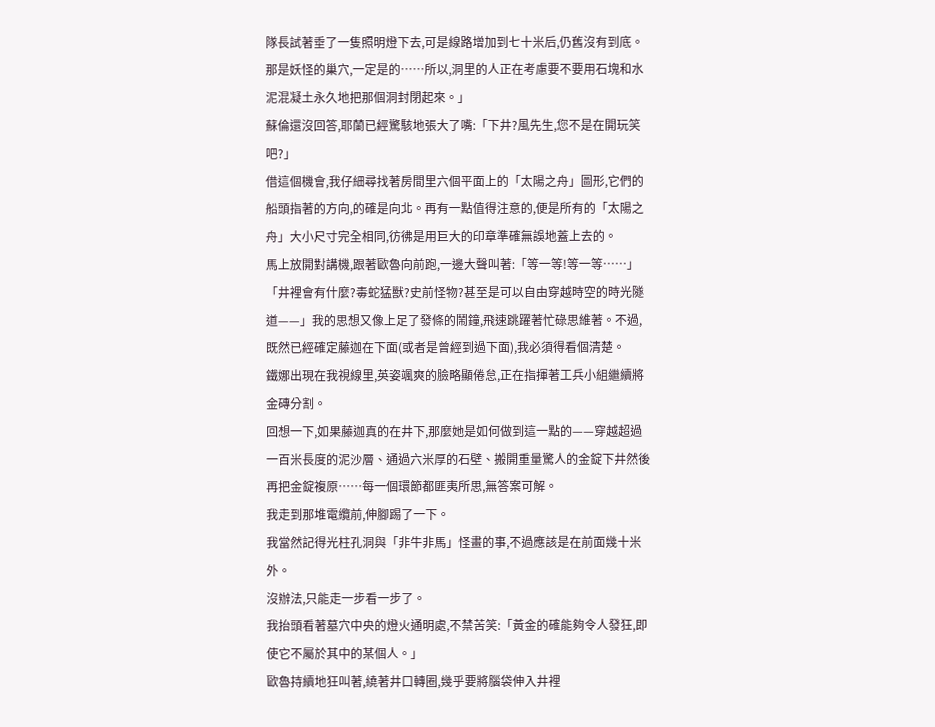隊長試著垂了一隻照明燈下去,可是線路增加到七十米后,仍舊沒有到底。那是妖怪的巢穴,一定是的……所以,洞里的人正在考慮要不要用石塊和水泥混凝土永久地把那個洞封閉起來。」
蘇倫還沒回答,耶蘭已經驚駭地張大了嘴:「下井?風先生,您不是在開玩笑吧?」
借這個機會,我仔細尋找著房間里六個平面上的「太陽之舟」圖形,它們的船頭指著的方向,的確是向北。再有一點值得注意的,便是所有的「太陽之舟」大小尺寸完全相同,彷彿是用巨大的印章準確無誤地蓋上去的。
馬上放開對講機,跟著歐魯向前跑,一邊大聲叫著:「等一等!等一等……」
「井裡會有什麼?毒蛇猛獸?史前怪物?甚至是可以自由穿越時空的時光隧道——」我的思想又像上足了發條的鬧鐘,飛速跳躍著忙碌思維著。不過,既然已經確定藤迦在下面(或者是曾經到過下面),我必須得看個清楚。
鐵娜出現在我視線里,英姿颯爽的臉略顯倦怠,正在指揮著工兵小組繼續將金磚分割。
回想一下,如果藤迦真的在井下,那麼她是如何做到這一點的——穿越超過一百米長度的泥沙層、通過六米厚的石壁、搬開重量驚人的金錠下井然後再把金錠複原……每一個環節都匪夷所思,無答案可解。
我走到那堆電纜前,伸腳踢了一下。
我當然記得光柱孔洞與「非牛非馬」怪畫的事,不過應該是在前面幾十米外。
沒辦法,只能走一步看一步了。
我抬頭看著墓穴中央的燈火通明處,不禁苦笑:「黃金的確能夠令人發狂,即使它不屬於其中的某個人。」
歐魯持續地狂叫著,繞著井口轉圈,幾乎要將腦袋伸入井裡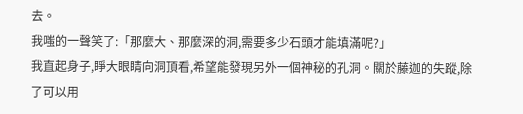去。
我嗤的一聲笑了:「那麼大、那麼深的洞,需要多少石頭才能填滿呢?」
我直起身子,睜大眼睛向洞頂看,希望能發現另外一個神秘的孔洞。關於藤迦的失蹤,除了可以用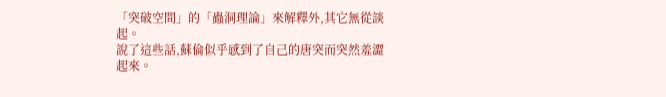「突破空間」的「蟲洞理論」來解釋外,其它無從談起。
說了這些話,蘇倫似乎感到了自己的唐突而突然羞澀起來。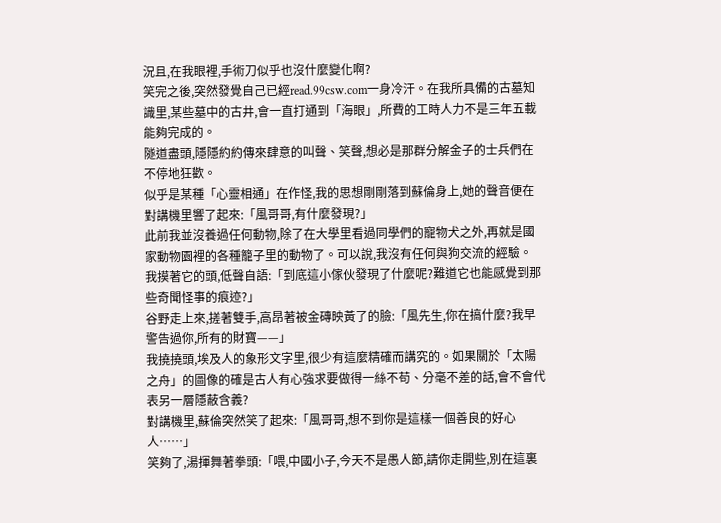況且,在我眼裡,手術刀似乎也沒什麼變化啊?
笑完之後,突然發覺自己已經read.99csw.com一身冷汗。在我所具備的古墓知識里,某些墓中的古井,會一直打通到「海眼」,所費的工時人力不是三年五載能夠完成的。
隧道盡頭,隱隱約約傳來肆意的叫聲、笑聲,想必是那群分解金子的士兵們在不停地狂歡。
似乎是某種「心靈相通」在作怪,我的思想剛剛落到蘇倫身上,她的聲音便在對講機里響了起來:「風哥哥,有什麼發現?」
此前我並沒養過任何動物,除了在大學里看過同學們的寵物犬之外,再就是國家動物園裡的各種籠子里的動物了。可以說,我沒有任何與狗交流的經驗。
我摸著它的頭,低聲自語:「到底這小傢伙發現了什麼呢?難道它也能感覺到那些奇聞怪事的痕迹?」
谷野走上來,搓著雙手,高昂著被金磚映黃了的臉:「風先生,你在搞什麼?我早警告過你,所有的財寶——」
我撓撓頭,埃及人的象形文字里,很少有這麼精確而講究的。如果關於「太陽之舟」的圖像的確是古人有心強求要做得一絲不苟、分毫不差的話,會不會代表另一層隱蔽含義?
對講機里,蘇倫突然笑了起來:「風哥哥,想不到你是這樣一個善良的好心人……」
笑夠了,湯揮舞著拳頭:「喂,中國小子,今天不是愚人節,請你走開些,別在這裏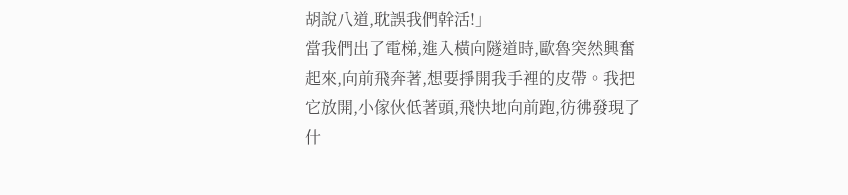胡說八道,耽誤我們幹活!」
當我們出了電梯,進入橫向隧道時,歐魯突然興奮起來,向前飛奔著,想要掙開我手裡的皮帶。我把它放開,小傢伙低著頭,飛快地向前跑,彷彿發現了什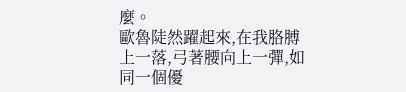麼。
歐魯陡然躍起來,在我胳膊上一落,弓著腰向上一彈,如同一個優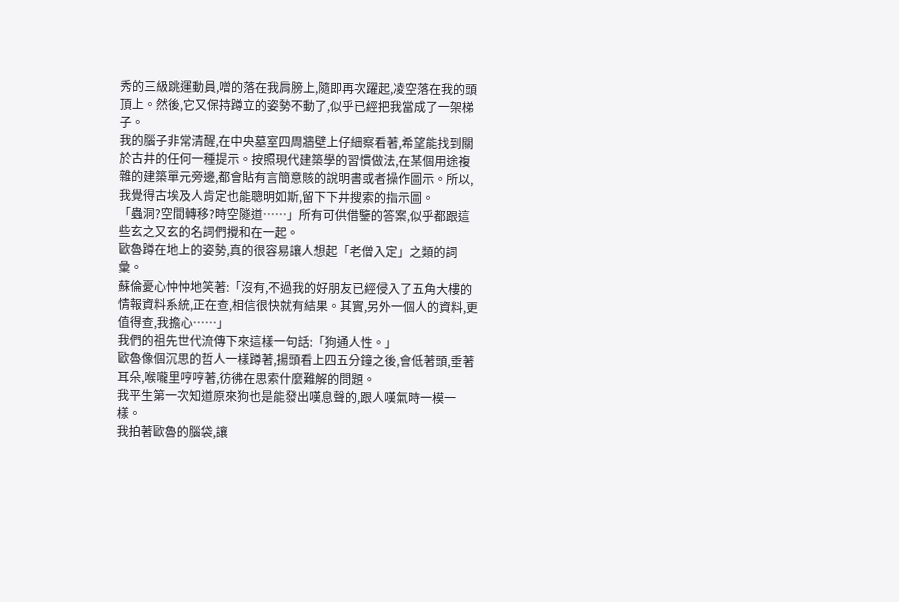秀的三級跳運動員,噌的落在我肩膀上,隨即再次躍起,凌空落在我的頭頂上。然後,它又保持蹲立的姿勢不動了,似乎已經把我當成了一架梯子。
我的腦子非常清醒,在中央墓室四周牆壁上仔細察看著,希望能找到關於古井的任何一種提示。按照現代建築學的習慣做法,在某個用途複雜的建築單元旁邊,都會貼有言簡意賅的說明書或者操作圖示。所以,我覺得古埃及人肯定也能聰明如斯,留下下井搜索的指示圖。
「蟲洞?空間轉移?時空隧道……」所有可供借鑒的答案,似乎都跟這些玄之又玄的名詞們攪和在一起。
歐魯蹲在地上的姿勢,真的很容易讓人想起「老僧入定」之類的詞彙。
蘇倫憂心忡忡地笑著:「沒有,不過我的好朋友已經侵入了五角大樓的情報資料系統,正在查,相信很快就有結果。其實,另外一個人的資料,更值得查,我擔心……」
我們的祖先世代流傳下來這樣一句話:「狗通人性。」
歐魯像個沉思的哲人一樣蹲著,揚頭看上四五分鐘之後,會低著頭,垂著耳朵,喉嚨里哼哼著,彷彿在思索什麼難解的問題。
我平生第一次知道原來狗也是能發出嘆息聲的,跟人嘆氣時一模一樣。
我拍著歐魯的腦袋,讓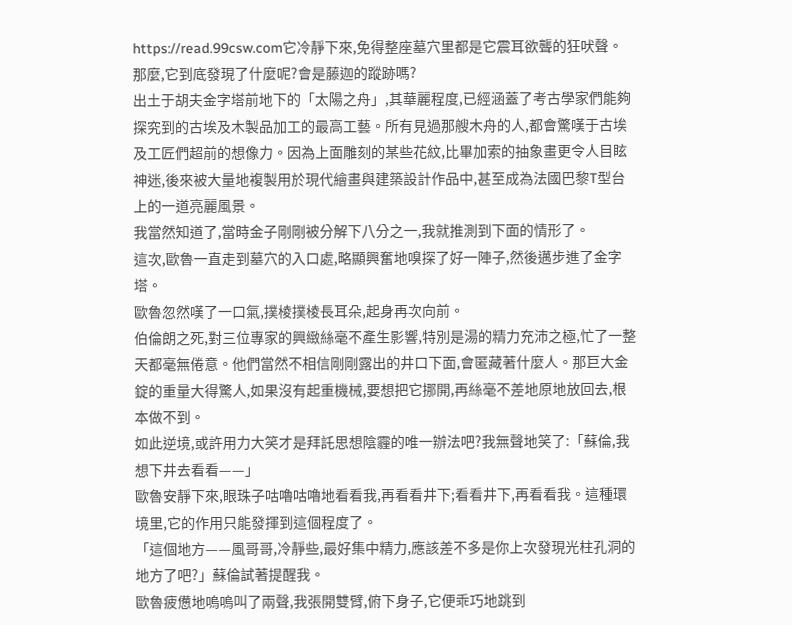https://read.99csw.com它冷靜下來,免得整座墓穴里都是它震耳欲聾的狂吠聲。那麼,它到底發現了什麼呢?會是藤迦的蹤跡嗎?
出土于胡夫金字塔前地下的「太陽之舟」,其華麗程度,已經涵蓋了考古學家們能夠探究到的古埃及木製品加工的最高工藝。所有見過那艘木舟的人,都會驚嘆于古埃及工匠們超前的想像力。因為上面雕刻的某些花紋,比畢加索的抽象畫更令人目眩神迷,後來被大量地複製用於現代繪畫與建築設計作品中,甚至成為法國巴黎T型台上的一道亮麗風景。
我當然知道了,當時金子剛剛被分解下八分之一,我就推測到下面的情形了。
這次,歐魯一直走到墓穴的入口處,略顯興奮地嗅探了好一陣子,然後邁步進了金字塔。
歐魯忽然嘆了一口氣,撲棱撲棱長耳朵,起身再次向前。
伯倫朗之死,對三位專家的興緻絲毫不產生影響,特別是湯的精力充沛之極,忙了一整天都毫無倦意。他們當然不相信剛剛露出的井口下面,會匿藏著什麼人。那巨大金錠的重量大得驚人,如果沒有起重機械,要想把它挪開,再絲毫不差地原地放回去,根本做不到。
如此逆境,或許用力大笑才是拜託思想陰霾的唯一辦法吧?我無聲地笑了:「蘇倫,我想下井去看看——」
歐魯安靜下來,眼珠子咕嚕咕嚕地看看我,再看看井下;看看井下,再看看我。這種環境里,它的作用只能發揮到這個程度了。
「這個地方——風哥哥,冷靜些,最好集中精力,應該差不多是你上次發現光柱孔洞的地方了吧?」蘇倫試著提醒我。
歐魯疲憊地嗚嗚叫了兩聲,我張開雙臂,俯下身子,它便乖巧地跳到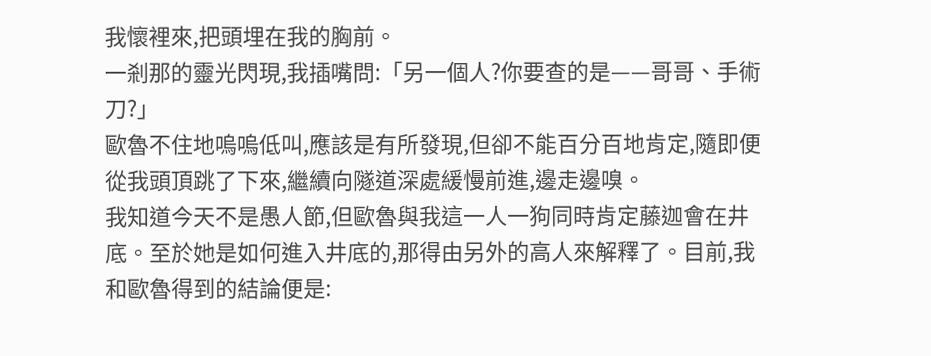我懷裡來,把頭埋在我的胸前。
一剎那的靈光閃現,我插嘴問:「另一個人?你要查的是——哥哥、手術刀?」
歐魯不住地嗚嗚低叫,應該是有所發現,但卻不能百分百地肯定,隨即便從我頭頂跳了下來,繼續向隧道深處緩慢前進,邊走邊嗅。
我知道今天不是愚人節,但歐魯與我這一人一狗同時肯定藤迦會在井底。至於她是如何進入井底的,那得由另外的高人來解釋了。目前,我和歐魯得到的結論便是: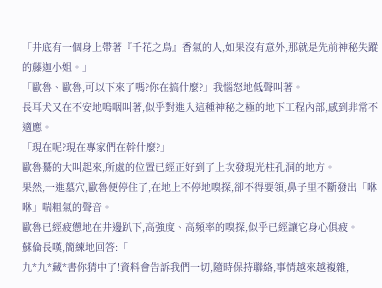「井底有一個身上帶著『千花之鳥』香氣的人,如果沒有意外,那就是先前神秘失蹤的藤迦小姐。」
「歐魯、歐魯,可以下來了嗎?你在搞什麼?」我惱怒地低聲叫著。
長耳犬又在不安地嗚咽叫著,似乎對進入這種神秘之極的地下工程內部,感到非常不適應。
「現在呢?現在專家們在幹什麼?」
歐魯驀的大叫起來,所處的位置已經正好到了上次發現光柱孔洞的地方。
果然,一進墓穴,歐魯便停住了,在地上不停地嗅探,卻不得要領,鼻子里不斷發出「咻咻」喘粗氣的聲音。
歐魯已經疲憊地在井邊趴下,高強度、高頻率的嗅探,似乎已經讓它身心俱疲。
蘇倫長嘆,簡練地回答:「
九*九*藏*書你猜中了!資料會告訴我們一切,隨時保持聯絡,事情越來越複雜,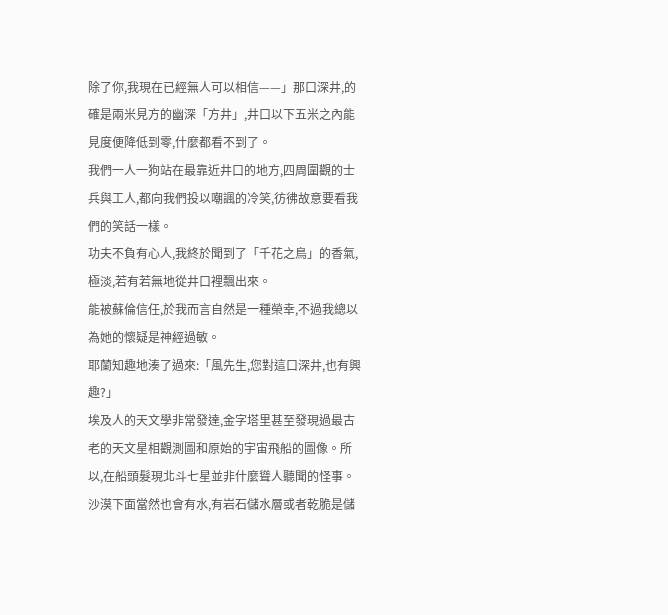除了你,我現在已經無人可以相信——」那口深井,的確是兩米見方的幽深「方井」,井口以下五米之內能見度便降低到零,什麼都看不到了。
我們一人一狗站在最靠近井口的地方,四周圍觀的士兵與工人,都向我們投以嘲諷的冷笑,彷彿故意要看我們的笑話一樣。
功夫不負有心人,我終於聞到了「千花之鳥」的香氣,極淡,若有若無地從井口裡飄出來。
能被蘇倫信任,於我而言自然是一種榮幸,不過我總以為她的懷疑是神經過敏。
耶蘭知趣地湊了過來:「風先生,您對這口深井,也有興趣?」
埃及人的天文學非常發達,金字塔里甚至發現過最古老的天文星相觀測圖和原始的宇宙飛船的圖像。所以,在船頭髮現北斗七星並非什麼聳人聽聞的怪事。
沙漠下面當然也會有水,有岩石儲水層或者乾脆是儲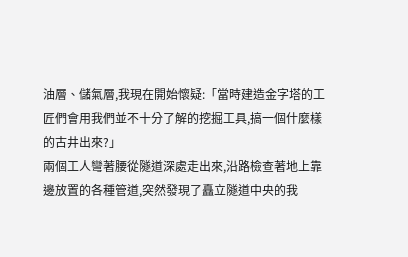油層、儲氣層,我現在開始懷疑:「當時建造金字塔的工匠們會用我們並不十分了解的挖掘工具,搞一個什麼樣的古井出來?」
兩個工人彎著腰從隧道深處走出來,沿路檢查著地上靠邊放置的各種管道,突然發現了矗立隧道中央的我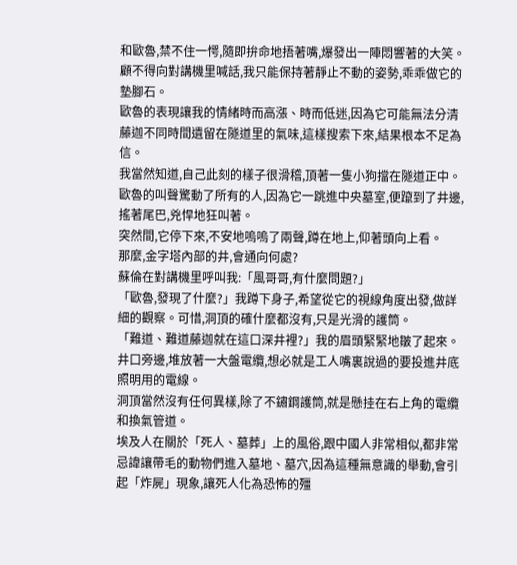和歐魯,禁不住一愕,隨即拚命地捂著嘴,爆發出一陣悶響著的大笑。
顧不得向對講機里喊話,我只能保持著靜止不動的姿勢,乖乖做它的墊腳石。
歐魯的表現讓我的情緒時而高漲、時而低迷,因為它可能無法分清藤迦不同時間遺留在隧道里的氣味,這樣搜索下來,結果根本不足為信。
我當然知道,自己此刻的樣子很滑稽,頂著一隻小狗擋在隧道正中。
歐魯的叫聲驚動了所有的人,因為它一跳進中央墓室,便躥到了井邊,搖著尾巴,兇悍地狂叫著。
突然間,它停下來,不安地嗚嗚了兩聲,蹲在地上,仰著頭向上看。
那麼,金字塔內部的井,會通向何處?
蘇倫在對講機里呼叫我:「風哥哥,有什麼問題?」
「歐魯,發現了什麼?」我蹲下身子,希望從它的視線角度出發,做詳細的觀察。可惜,洞頂的確什麼都沒有,只是光滑的護筒。
「難道、難道藤迦就在這口深井裡?」我的眉頭緊緊地皺了起來。井口旁邊,堆放著一大盤電纜,想必就是工人嘴裏說過的要投進井底照明用的電線。
洞頂當然沒有任何異樣,除了不鏽鋼護筒,就是懸挂在右上角的電纜和換氣管道。
埃及人在關於「死人、墓葬」上的風俗,跟中國人非常相似,都非常忌諱讓帶毛的動物們進入墓地、墓穴,因為這種無意識的舉動,會引起「炸屍」現象,讓死人化為恐怖的殭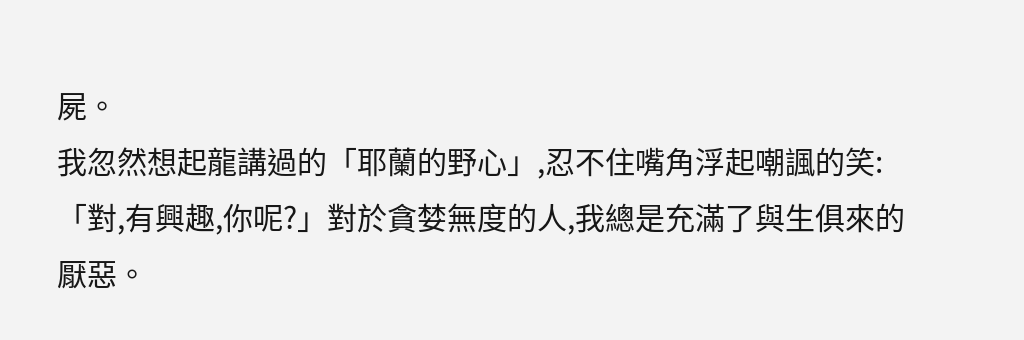屍。
我忽然想起龍講過的「耶蘭的野心」,忍不住嘴角浮起嘲諷的笑:「對,有興趣,你呢?」對於貪婪無度的人,我總是充滿了與生俱來的厭惡。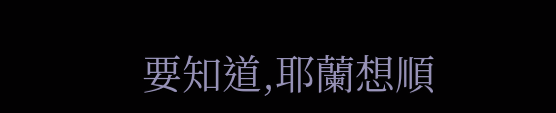要知道,耶蘭想順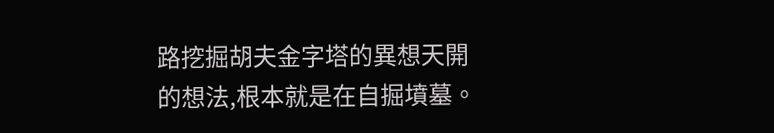路挖掘胡夫金字塔的異想天開的想法,根本就是在自掘墳墓。